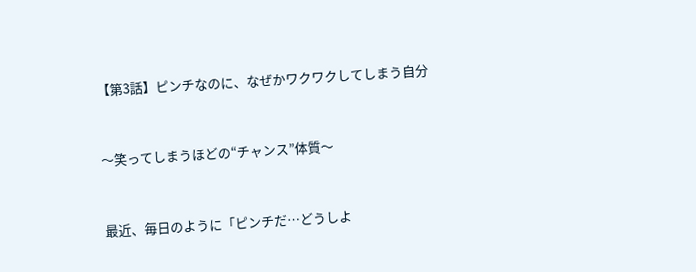【第3話】ピンチなのに、なぜかワクワクしてしまう自分


〜笑ってしまうほどの“チャンス”体質〜


最近、毎日のように「ピンチだ…どうしよ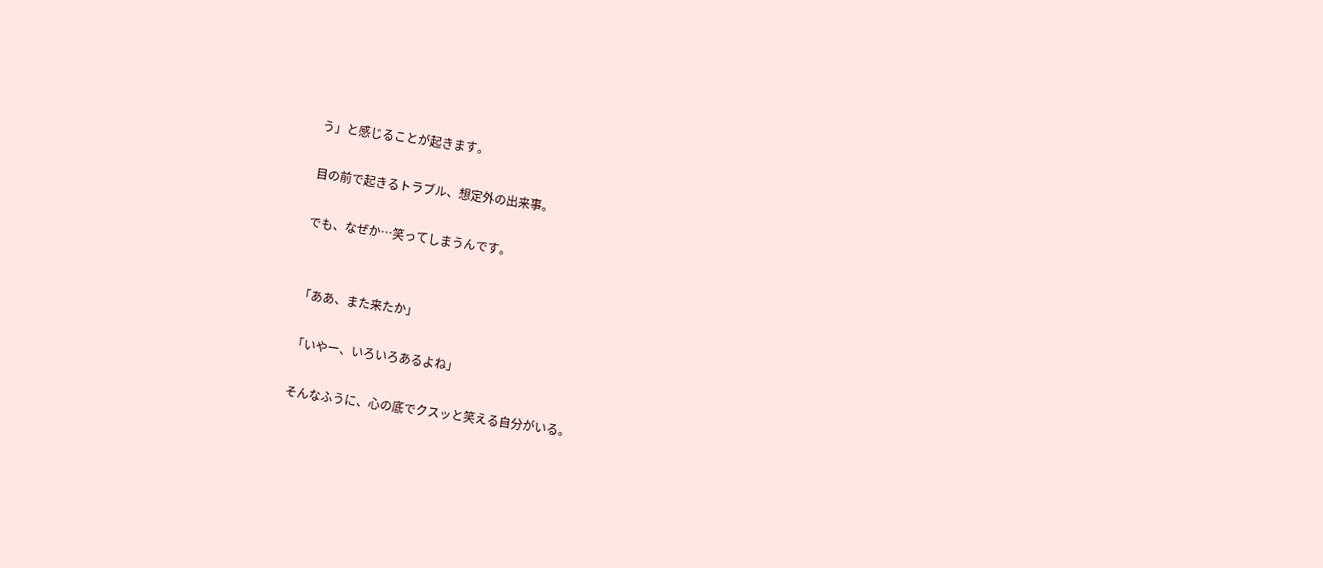う」と感じることが起きます。

目の前で起きるトラブル、想定外の出来事。

でも、なぜか…笑ってしまうんです。


「ああ、また来たか」

「いやー、いろいろあるよね」

そんなふうに、心の底でクスッと笑える自分がいる。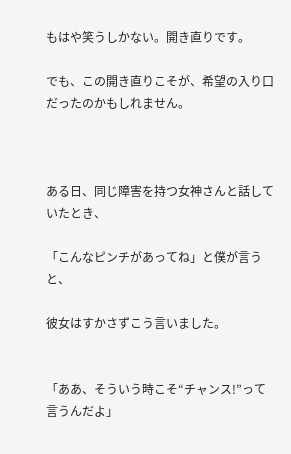もはや笑うしかない。開き直りです。

でも、この開き直りこそが、希望の入り口だったのかもしれません。



ある日、同じ障害を持つ女神さんと話していたとき、

「こんなピンチがあってね」と僕が言うと、

彼女はすかさずこう言いました。


「ああ、そういう時こそ“チャンス!”って言うんだよ」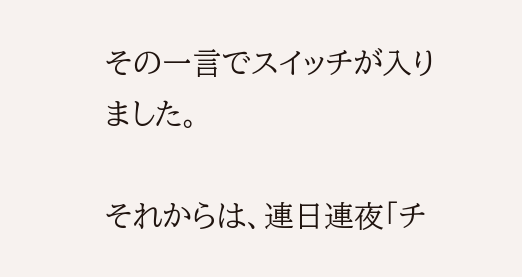その一言でスイッチが入りました。

それからは、連日連夜「チ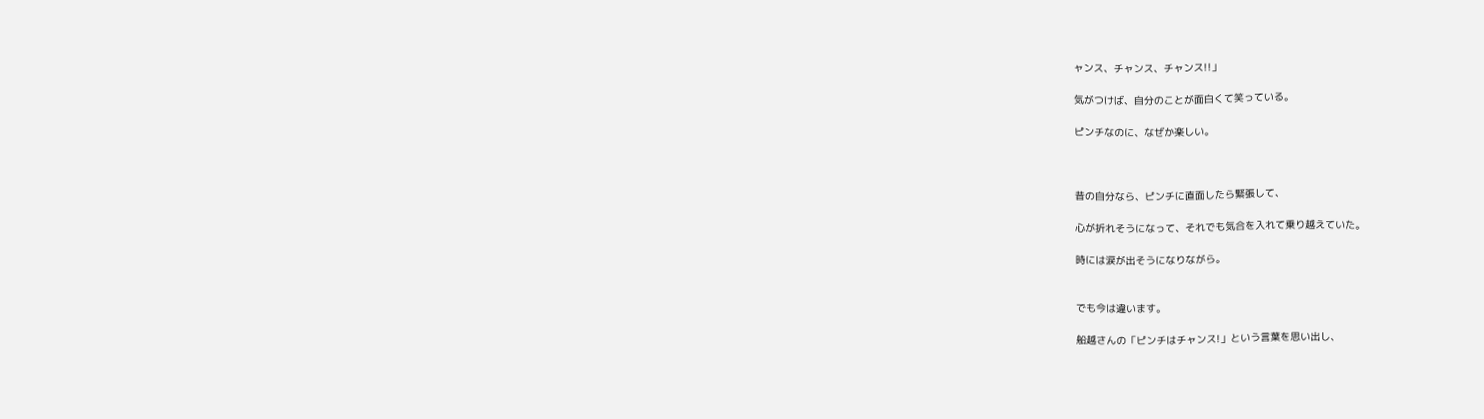ャンス、チャンス、チャンス!!」

気がつけば、自分のことが面白くて笑っている。

ピンチなのに、なぜか楽しい。



昔の自分なら、ピンチに直面したら緊張して、

心が折れそうになって、それでも気合を入れて乗り越えていた。

時には涙が出そうになりながら。


でも今は違います。

船越さんの「ピンチはチャンス!」という言葉を思い出し、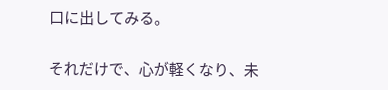口に出してみる。

それだけで、心が軽くなり、未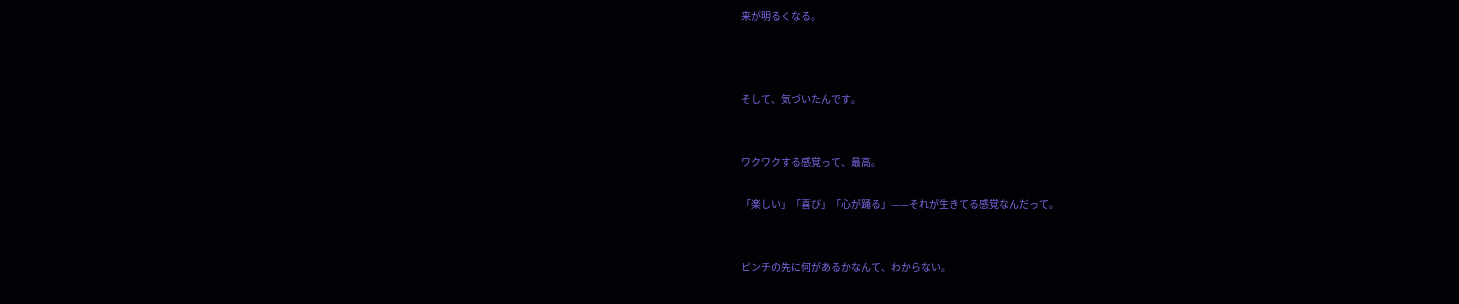来が明るくなる。



そして、気づいたんです。


ワクワクする感覚って、最高。

「楽しい」「喜び」「心が踊る」——それが生きてる感覚なんだって。


ピンチの先に何があるかなんて、わからない。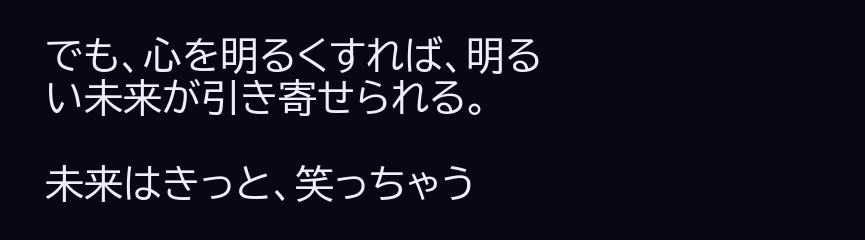でも、心を明るくすれば、明るい未来が引き寄せられる。

未来はきっと、笑っちゃう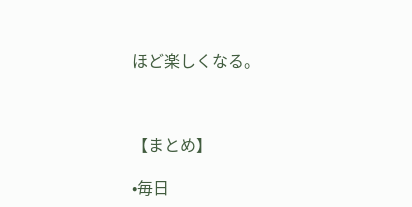ほど楽しくなる。



【まとめ】

•毎日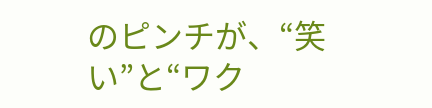のピンチが、“笑い”と“ワク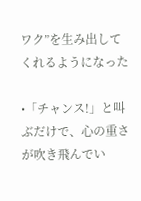ワク”を生み出してくれるようになった

•「チャンス!」と叫ぶだけで、心の重さが吹き飛んでい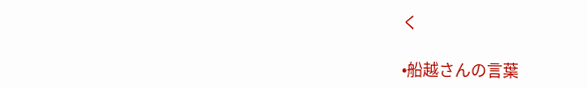く

•船越さんの言葉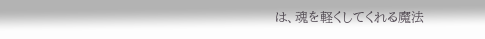は、魂を軽くしてくれる魔法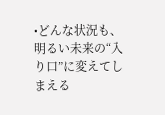•どんな状況も、明るい未来の“入り口”に変えてしまえる